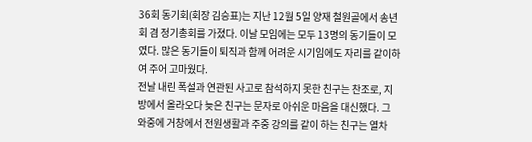36회 동기회(회장 김승표)는 지난 12월 5일 양재 철원골에서 송년회 겸 정기총회를 가졌다. 이날 모임에는 모두 13명의 동기들이 모였다. 많은 동기들이 퇴직과 함께 어려운 시기임에도 자리를 같이하여 주어 고마웠다.
전날 내린 폭설과 연관된 사고로 참석하지 못한 친구는 찬조로, 지방에서 올라오다 늦은 친구는 문자로 아쉬운 마음을 대신했다. 그 와중에 거창에서 전원생활과 주중 강의를 같이 하는 친구는 열차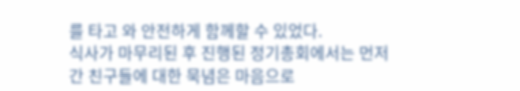를 타고 와 안전하게 함께할 수 있었다.
식사가 마무리된 후 진행된 정기총회에서는 먼저 간 친구들에 대한 묵념은 마음으로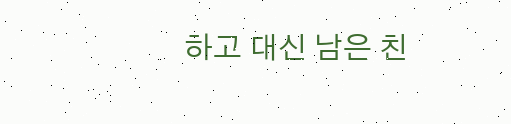하고 대신 남은 친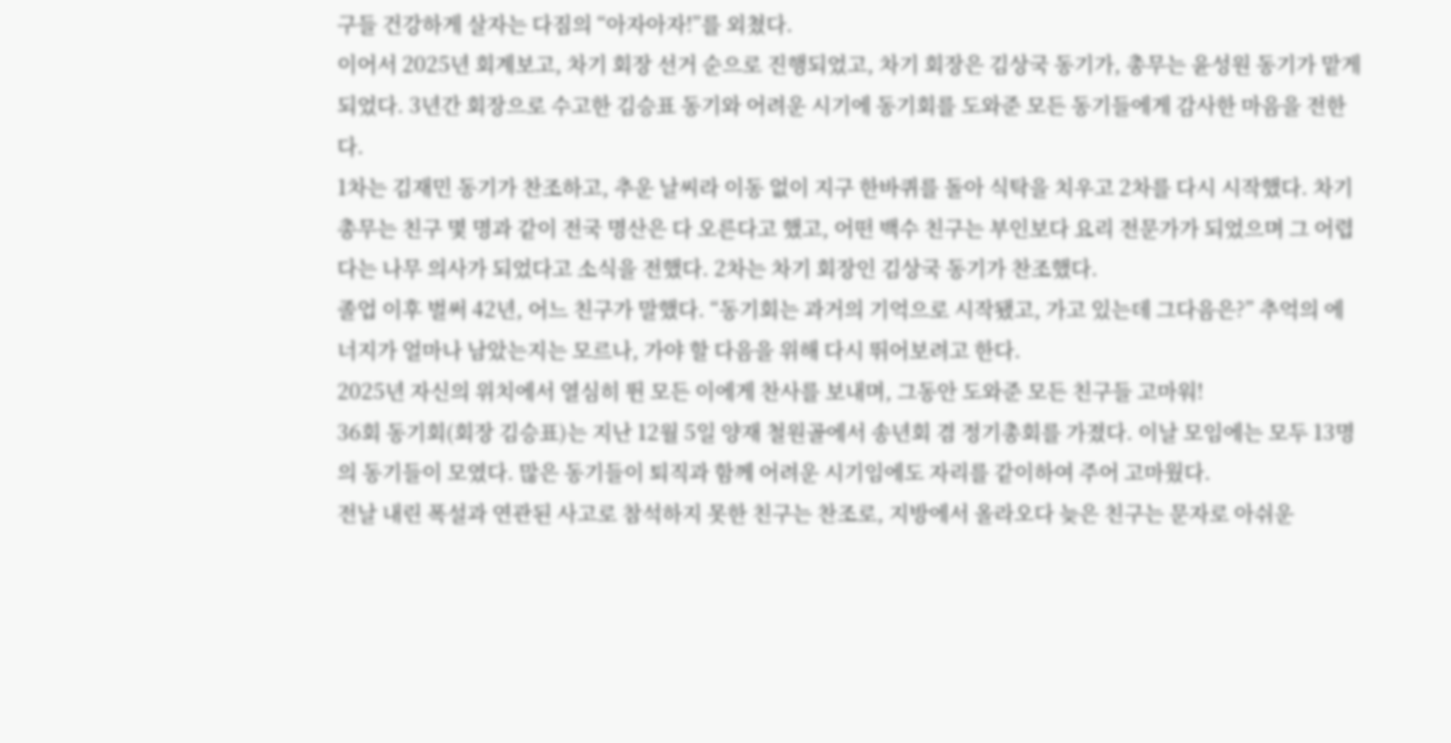구들 건강하게 살자는 다짐의 “아자아자!”를 외쳤다.
이어서 2025년 회계보고, 차기 회장 선거 순으로 진행되었고, 차기 회장은 김상국 동기가, 총무는 윤성원 동기가 맡게 되었다. 3년간 회장으로 수고한 김승표 동기와 어려운 시기에 동기회를 도와준 모든 동기들에게 감사한 마음을 전한다.
1차는 김재민 동기가 찬조하고, 추운 날씨라 이동 없이 지구 한바퀴를 돌아 식탁을 치우고 2차를 다시 시작했다. 차기 총무는 친구 몇 명과 같이 전국 명산은 다 오른다고 했고, 어떤 백수 친구는 부인보다 요리 전문가가 되었으며 그 어렵다는 나무 의사가 되었다고 소식을 전했다. 2차는 차기 회장인 김상국 동기가 찬조했다.
졸업 이후 벌써 42년, 어느 친구가 말했다. “동기회는 과거의 기억으로 시작됐고, 가고 있는데 그다음은?” 추억의 에너지가 얼마나 남았는지는 모르나, 가야 할 다음을 위해 다시 뛰어보려고 한다.
2025년 자신의 위치에서 열심히 뛴 모든 이에게 찬사를 보내며, 그동안 도와준 모든 친구들 고마워!
36회 동기회(회장 김승표)는 지난 12월 5일 양재 철원골에서 송년회 겸 정기총회를 가졌다. 이날 모임에는 모두 13명의 동기들이 모였다. 많은 동기들이 퇴직과 함께 어려운 시기임에도 자리를 같이하여 주어 고마웠다.
전날 내린 폭설과 연관된 사고로 참석하지 못한 친구는 찬조로, 지방에서 올라오다 늦은 친구는 문자로 아쉬운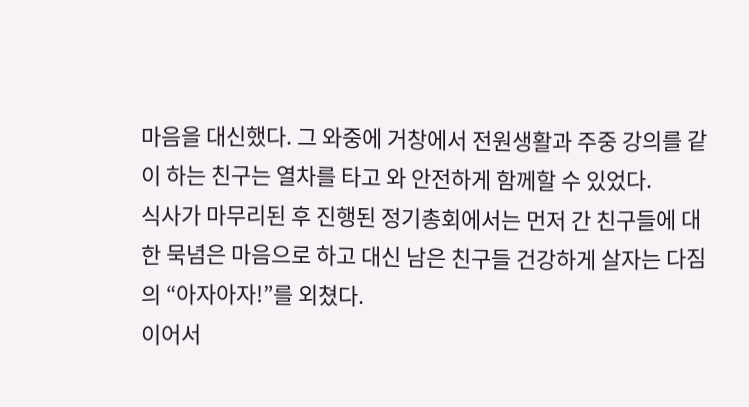마음을 대신했다. 그 와중에 거창에서 전원생활과 주중 강의를 같이 하는 친구는 열차를 타고 와 안전하게 함께할 수 있었다.
식사가 마무리된 후 진행된 정기총회에서는 먼저 간 친구들에 대한 묵념은 마음으로 하고 대신 남은 친구들 건강하게 살자는 다짐의 “아자아자!”를 외쳤다.
이어서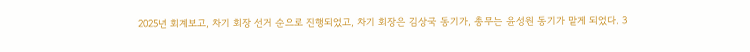2025년 회계보고, 차기 회장 선거 순으로 진행되었고, 차기 회장은 김상국 동기가, 총무는 윤성원 동기가 맡게 되었다. 3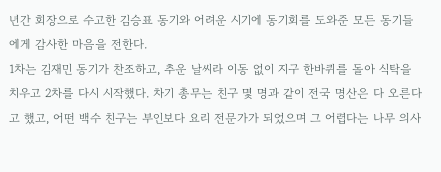년간 회장으로 수고한 김승표 동기와 어려운 시기에 동기회를 도와준 모든 동기들에게 감사한 마음을 전한다.
1차는 김재민 동기가 찬조하고, 추운 날씨라 이동 없이 지구 한바퀴를 돌아 식탁을 치우고 2차를 다시 시작했다. 차기 총무는 친구 몇 명과 같이 전국 명산은 다 오른다고 했고, 어떤 백수 친구는 부인보다 요리 전문가가 되었으며 그 어렵다는 나무 의사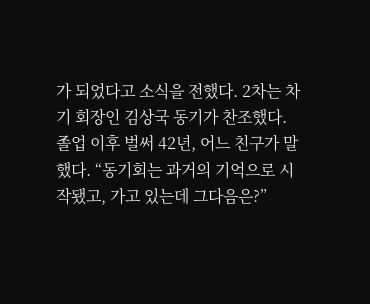가 되었다고 소식을 전했다. 2차는 차기 회장인 김상국 동기가 찬조했다.
졸업 이후 벌써 42년, 어느 친구가 말했다. “동기회는 과거의 기억으로 시작됐고, 가고 있는데 그다음은?”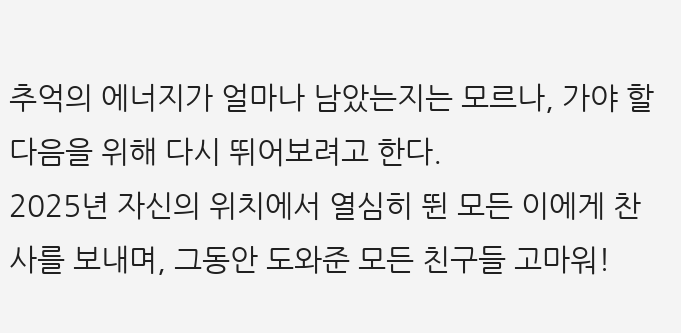추억의 에너지가 얼마나 남았는지는 모르나, 가야 할 다음을 위해 다시 뛰어보려고 한다.
2025년 자신의 위치에서 열심히 뛴 모든 이에게 찬사를 보내며, 그동안 도와준 모든 친구들 고마워!